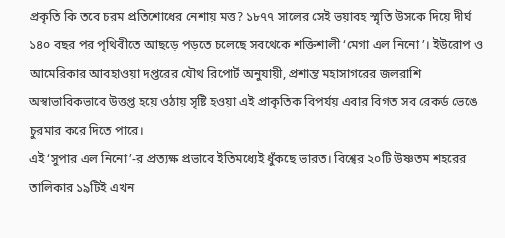প্রকৃতি কি তবে চরম প্রতিশোধের নেশায় মত্ত? ১৮৭৭ সালের সেই ভয়াবহ স্মৃতি উসকে দিয়ে দীর্ঘ ১৪০ বছর পর পৃথিবীতে আছড়ে পড়তে চলেছে সবথেকে শক্তিশালী ‘মেগা এল নিনো’। ইউরোপ ও আমেরিকার আবহাওয়া দপ্তরের যৌথ রিপোর্ট অনুযায়ী, প্রশান্ত মহাসাগরের জলরাশি অস্বাভাবিকভাবে উত্তপ্ত হয়ে ওঠায় সৃষ্টি হওয়া এই প্রাকৃতিক বিপর্যয় এবার বিগত সব রেকর্ড ভেঙে চুরমার করে দিতে পারে।
এই ‘সুপার এল নিনো’-র প্রত্যক্ষ প্রভাবে ইতিমধ্যেই ধুঁকছে ভারত। বিশ্বের ২০টি উষ্ণতম শহরের তালিকার ১৯টিই এখন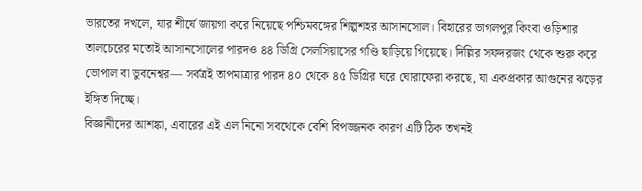ভারতের দখলে, যার শীর্ষে জায়গা করে নিয়েছে পশ্চিমবঙ্গের শিল্পশহর আসানসোল। বিহারের ভাগলপুর কিংবা ওড়িশার তালচেরের মতোই আসানসোলের পারদও ৪৪ ডিগ্রি সেলসিয়াসের গণ্ডি ছাড়িয়ে গিয়েছে। দিল্লির সফদরজং থেকে শুরু করে ভোপাল বা ভুবনেশ্বর— সর্বত্রই তাপমাত্রার পারদ ৪০ থেকে ৪৫ ডিগ্রির ঘরে ঘোরাফেরা করছে, যা একপ্রকার আগুনের ঝড়ের ইঙ্গিত দিচ্ছে।
বিজ্ঞানীদের আশঙ্কা, এবারের এই এল নিনো সবথেকে বেশি বিপজ্জনক কারণ এটি ঠিক তখনই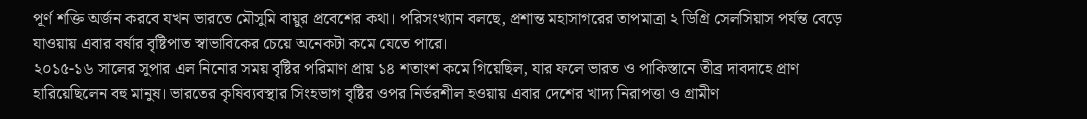পূর্ণ শক্তি অর্জন করবে যখন ভারতে মৌসুমি বায়ুর প্রবেশের কথা। পরিসংখ্যান বলছে, প্রশান্ত মহাসাগরের তাপমাত্রা ২ ডিগ্রি সেলসিয়াস পর্যন্ত বেড়ে যাওয়ায় এবার বর্ষার বৃষ্টিপাত স্বাভাবিকের চেয়ে অনেকটা কমে যেতে পারে।
২০১৫-১৬ সালের সুপার এল নিনোর সময় বৃষ্টির পরিমাণ প্রায় ১৪ শতাংশ কমে গিয়েছিল, যার ফলে ভারত ও পাকিস্তানে তীব্র দাবদাহে প্রাণ হারিয়েছিলেন বহু মানুষ। ভারতের কৃষিব্যবস্থার সিংহভাগ বৃষ্টির ওপর নির্ভরশীল হওয়ায় এবার দেশের খাদ্য নিরাপত্তা ও গ্রামীণ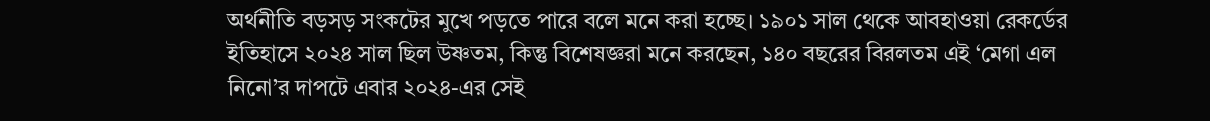অর্থনীতি বড়সড় সংকটের মুখে পড়তে পারে বলে মনে করা হচ্ছে। ১৯০১ সাল থেকে আবহাওয়া রেকর্ডের ইতিহাসে ২০২৪ সাল ছিল উষ্ণতম, কিন্তু বিশেষজ্ঞরা মনে করছেন, ১৪০ বছরের বিরলতম এই ‘মেগা এল নিনো’র দাপটে এবার ২০২৪-এর সেই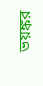ভয়ঙ্কর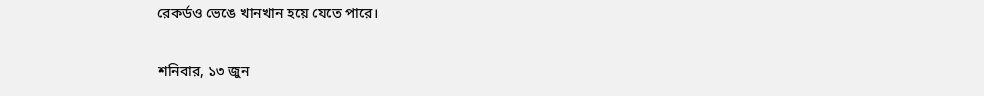রেকর্ডও ভেঙে খানখান হয়ে যেতে পারে।

শনিবার, ১৩ জুন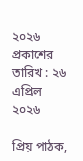২০২৬
প্রকাশের তারিখ : ২৬ এপ্রিল ২০২৬

প্রিয় পাঠক,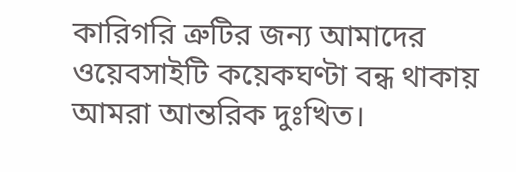কারিগরি ত্রুটির জন্য আমাদের ওয়েবসাইটি কয়েকঘণ্টা বন্ধ থাকায় আমরা আন্তরিক দুঃখিত।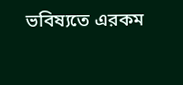ভবিষ্যতে এরকম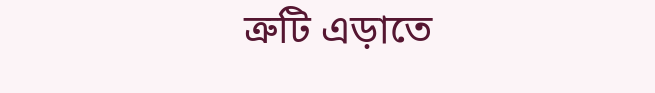ত্রুটি এড়াতে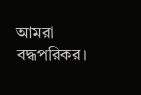আমরা বদ্ধপরিকর।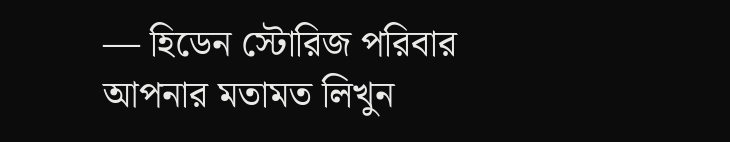— হিডেন স্টোরিজ পরিবার
আপনার মতামত লিখুন